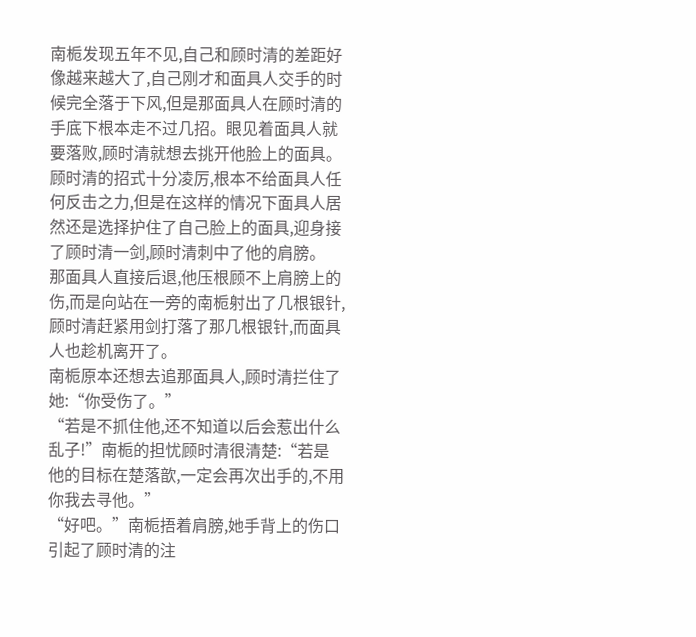南栀发现五年不见,自己和顾时清的差距好像越来越大了,自己刚才和面具人交手的时候完全落于下风,但是那面具人在顾时清的手底下根本走不过几招。眼见着面具人就要落败,顾时清就想去挑开他脸上的面具。
顾时清的招式十分凌厉,根本不给面具人任何反击之力,但是在这样的情况下面具人居然还是选择护住了自己脸上的面具,迎身接了顾时清一剑,顾时清刺中了他的肩膀。
那面具人直接后退,他压根顾不上肩膀上的伤,而是向站在一旁的南栀射出了几根银针,顾时清赶紧用剑打落了那几根银针,而面具人也趁机离开了。
南栀原本还想去追那面具人,顾时清拦住了她:“你受伤了。”
“若是不抓住他,还不知道以后会惹出什么乱子!”南栀的担忧顾时清很清楚:“若是他的目标在楚落歆,一定会再次出手的,不用你我去寻他。”
“好吧。”南栀捂着肩膀,她手背上的伤口引起了顾时清的注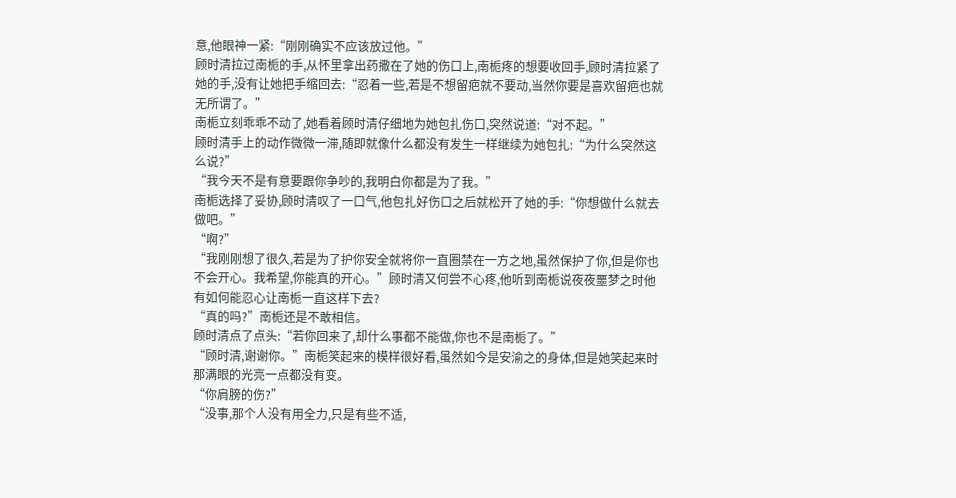意,他眼神一紧:“刚刚确实不应该放过他。”
顾时清拉过南栀的手,从怀里拿出药撒在了她的伤口上,南栀疼的想要收回手,顾时清拉紧了她的手,没有让她把手缩回去:“忍着一些,若是不想留疤就不要动,当然你要是喜欢留疤也就无所谓了。”
南栀立刻乖乖不动了,她看着顾时清仔细地为她包扎伤口,突然说道:“对不起。”
顾时清手上的动作微微一滞,随即就像什么都没有发生一样继续为她包扎:“为什么突然这么说?”
“我今天不是有意要跟你争吵的,我明白你都是为了我。”
南栀选择了妥协,顾时清叹了一口气,他包扎好伤口之后就松开了她的手:“你想做什么就去做吧。”
“啊?”
“我刚刚想了很久,若是为了护你安全就将你一直圈禁在一方之地,虽然保护了你,但是你也不会开心。我希望,你能真的开心。”顾时清又何尝不心疼,他听到南栀说夜夜噩梦之时他有如何能忍心让南栀一直这样下去?
“真的吗?”南栀还是不敢相信。
顾时清点了点头:“若你回来了,却什么事都不能做,你也不是南栀了。”
“顾时清,谢谢你。”南栀笑起来的模样很好看,虽然如今是安渝之的身体,但是她笑起来时那满眼的光亮一点都没有变。
“你肩膀的伤?”
“没事,那个人没有用全力,只是有些不适,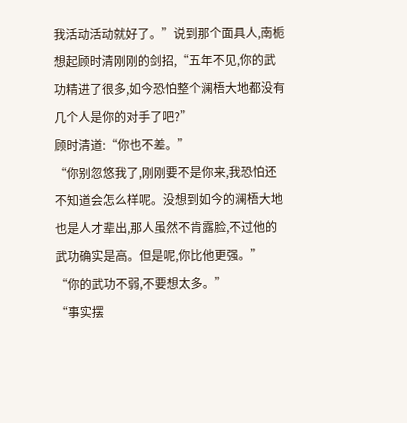我活动活动就好了。”说到那个面具人,南栀想起顾时清刚刚的剑招,“五年不见,你的武功精进了很多,如今恐怕整个澜梧大地都没有几个人是你的对手了吧?”
顾时清道:“你也不差。”
“你别忽悠我了,刚刚要不是你来,我恐怕还不知道会怎么样呢。没想到如今的澜梧大地也是人才辈出,那人虽然不肯露脸,不过他的武功确实是高。但是呢,你比他更强。”
“你的武功不弱,不要想太多。”
“事实摆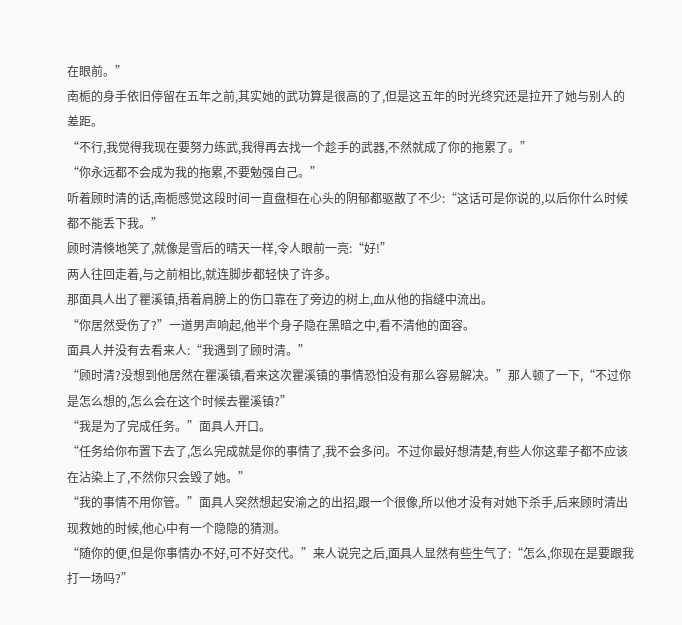在眼前。”
南栀的身手依旧停留在五年之前,其实她的武功算是很高的了,但是这五年的时光终究还是拉开了她与别人的差距。
“不行,我觉得我现在要努力练武,我得再去找一个趁手的武器,不然就成了你的拖累了。”
“你永远都不会成为我的拖累,不要勉强自己。”
听着顾时清的话,南栀感觉这段时间一直盘桓在心头的阴郁都驱散了不少:“这话可是你说的,以后你什么时候都不能丢下我。”
顾时清倏地笑了,就像是雪后的晴天一样,令人眼前一亮:“好!”
两人往回走着,与之前相比,就连脚步都轻快了许多。
那面具人出了瞿溪镇,捂着肩膀上的伤口靠在了旁边的树上,血从他的指缝中流出。
“你居然受伤了?”一道男声响起,他半个身子隐在黑暗之中,看不清他的面容。
面具人并没有去看来人:“我遇到了顾时清。”
“顾时清?没想到他居然在瞿溪镇,看来这次瞿溪镇的事情恐怕没有那么容易解决。”那人顿了一下,“不过你是怎么想的,怎么会在这个时候去瞿溪镇?”
“我是为了完成任务。”面具人开口。
“任务给你布置下去了,怎么完成就是你的事情了,我不会多问。不过你最好想清楚,有些人你这辈子都不应该在沾染上了,不然你只会毁了她。”
“我的事情不用你管。”面具人突然想起安渝之的出招,跟一个很像,所以他才没有对她下杀手,后来顾时清出现救她的时候,他心中有一个隐隐的猜测。
“随你的便,但是你事情办不好,可不好交代。”来人说完之后,面具人显然有些生气了:“怎么,你现在是要跟我打一场吗?”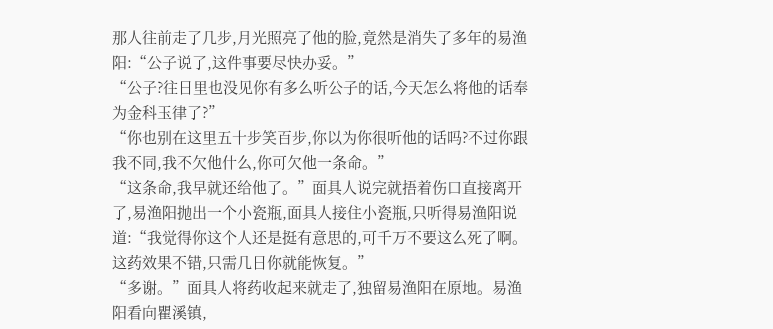那人往前走了几步,月光照亮了他的脸,竟然是消失了多年的易渔阳:“公子说了,这件事要尽快办妥。”
“公子?往日里也没见你有多么听公子的话,今天怎么将他的话奉为金科玉律了?”
“你也别在这里五十步笑百步,你以为你很听他的话吗?不过你跟我不同,我不欠他什么,你可欠他一条命。”
“这条命,我早就还给他了。”面具人说完就捂着伤口直接离开了,易渔阳抛出一个小瓷瓶,面具人接住小瓷瓶,只听得易渔阳说道:“我觉得你这个人还是挺有意思的,可千万不要这么死了啊。这药效果不错,只需几日你就能恢复。”
“多谢。”面具人将药收起来就走了,独留易渔阳在原地。易渔阳看向瞿溪镇,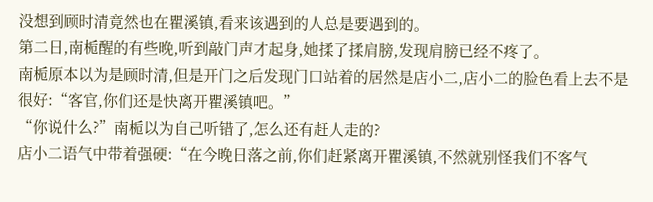没想到顾时清竟然也在瞿溪镇,看来该遇到的人总是要遇到的。
第二日,南栀醒的有些晚,听到敲门声才起身,她揉了揉肩膀,发现肩膀已经不疼了。
南栀原本以为是顾时清,但是开门之后发现门口站着的居然是店小二,店小二的脸色看上去不是很好:“客官,你们还是快离开瞿溪镇吧。”
“你说什么?”南栀以为自己听错了,怎么还有赶人走的?
店小二语气中带着强硬:“在今晚日落之前,你们赶紧离开瞿溪镇,不然就别怪我们不客气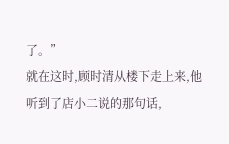了。”
就在这时,顾时清从楼下走上来,他听到了店小二说的那句话,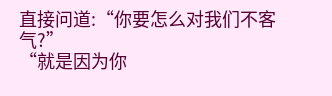直接问道:“你要怎么对我们不客气?”
“就是因为你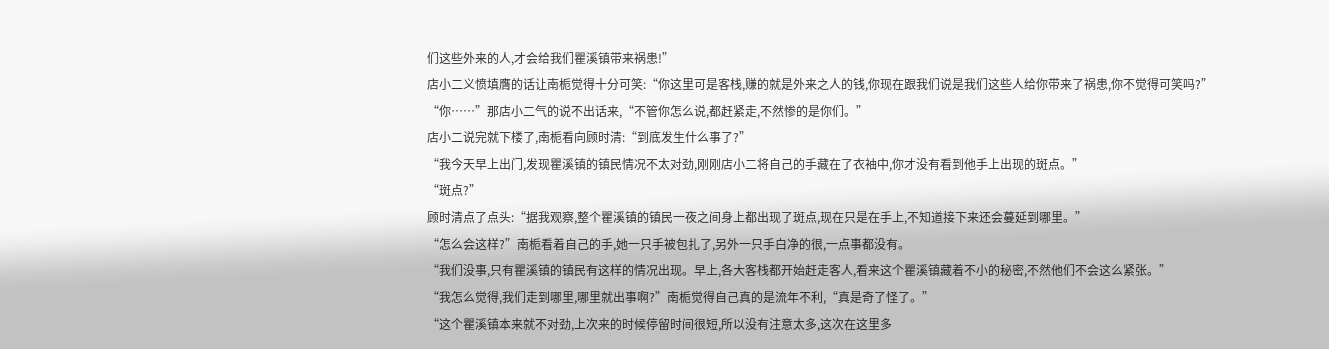们这些外来的人,才会给我们瞿溪镇带来祸患!”
店小二义愤填膺的话让南栀觉得十分可笑:“你这里可是客栈,赚的就是外来之人的钱,你现在跟我们说是我们这些人给你带来了祸患,你不觉得可笑吗?”
“你……”那店小二气的说不出话来,“不管你怎么说,都赶紧走,不然惨的是你们。”
店小二说完就下楼了,南栀看向顾时清:“到底发生什么事了?”
“我今天早上出门,发现瞿溪镇的镇民情况不太对劲,刚刚店小二将自己的手藏在了衣袖中,你才没有看到他手上出现的斑点。”
“斑点?”
顾时清点了点头:“据我观察,整个瞿溪镇的镇民一夜之间身上都出现了斑点,现在只是在手上,不知道接下来还会蔓延到哪里。”
“怎么会这样?”南栀看着自己的手,她一只手被包扎了,另外一只手白净的很,一点事都没有。
“我们没事,只有瞿溪镇的镇民有这样的情况出现。早上,各大客栈都开始赶走客人,看来这个瞿溪镇藏着不小的秘密,不然他们不会这么紧张。”
“我怎么觉得,我们走到哪里,哪里就出事啊?”南栀觉得自己真的是流年不利,“真是奇了怪了。”
“这个瞿溪镇本来就不对劲,上次来的时候停留时间很短,所以没有注意太多,这次在这里多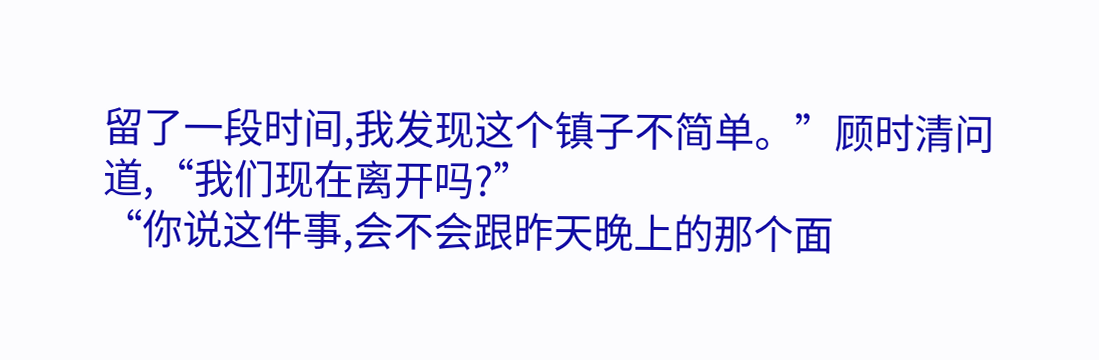留了一段时间,我发现这个镇子不简单。”顾时清问道,“我们现在离开吗?”
“你说这件事,会不会跟昨天晚上的那个面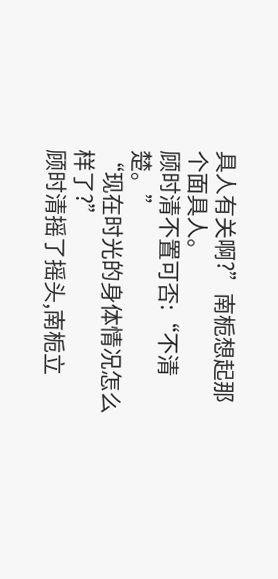具人有关啊?”南栀想起那个面具人。
顾时清不置可否:“不清楚。”
“现在时光的身体情况怎么样了?”
顾时清摇了摇头,南栀立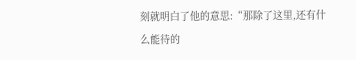刻就明白了他的意思:“那除了这里,还有什么能待的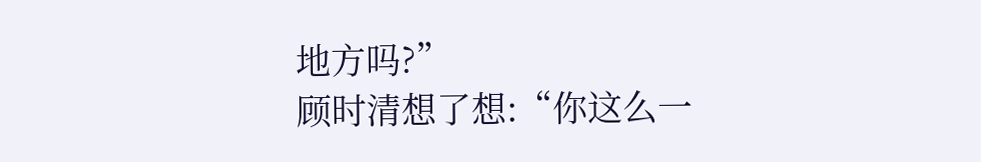地方吗?”
顾时清想了想:“你这么一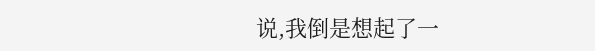说,我倒是想起了一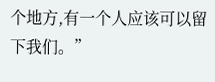个地方,有一个人应该可以留下我们。”